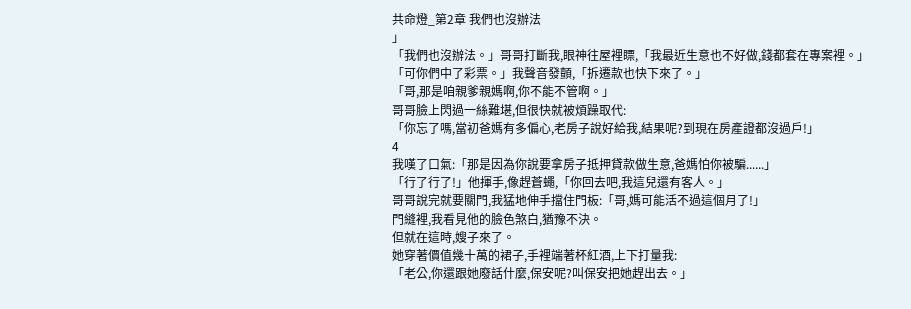共命燈_第2章 我們也沒辦法
」
「我們也沒辦法。」哥哥打斷我,眼神往屋裡瞟,「我最近生意也不好做,錢都套在專案裡。」
「可你們中了彩票。」我聲音發顫,「拆遷款也快下來了。」
「哥,那是咱親爹親媽啊,你不能不管啊。」
哥哥臉上閃過一絲難堪,但很快就被煩躁取代:
「你忘了嗎,當初爸媽有多偏心,老房子說好給我,結果呢?到現在房產證都沒過戶!」
4
我嘆了口氣:「那是因為你說要拿房子抵押貸款做生意,爸媽怕你被騙......」
「行了行了!」他揮手,像趕蒼蠅,「你回去吧,我這兒還有客人。」
哥哥說完就要關門,我猛地伸手擋住門板:「哥,媽可能活不過這個月了!」
門縫裡,我看見他的臉色煞白,猶豫不決。
但就在這時,嫂子來了。
她穿著價值幾十萬的裙子,手裡端著杯紅酒,上下打量我:
「老公,你還跟她廢話什麼,保安呢?叫保安把她趕出去。」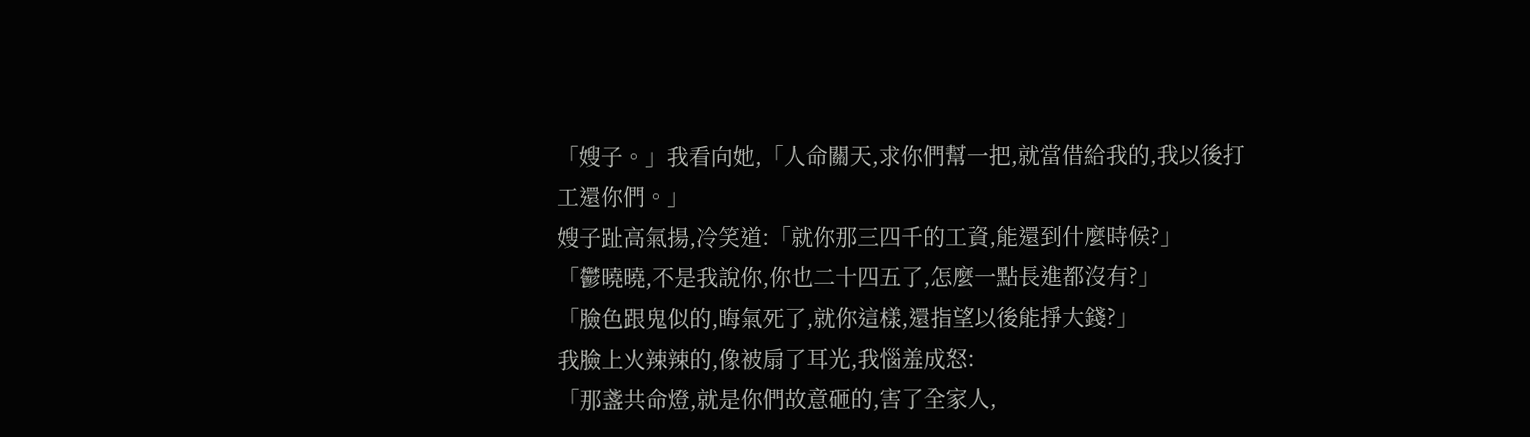「嫂子。」我看向她,「人命關天,求你們幫一把,就當借給我的,我以後打工還你們。」
嫂子趾高氣揚,冷笑道:「就你那三四千的工資,能還到什麼時候?」
「鬱曉曉,不是我說你,你也二十四五了,怎麼一點長進都沒有?」
「臉色跟鬼似的,晦氣死了,就你這樣,還指望以後能掙大錢?」
我臉上火辣辣的,像被扇了耳光,我惱羞成怒:
「那盞共命燈,就是你們故意砸的,害了全家人,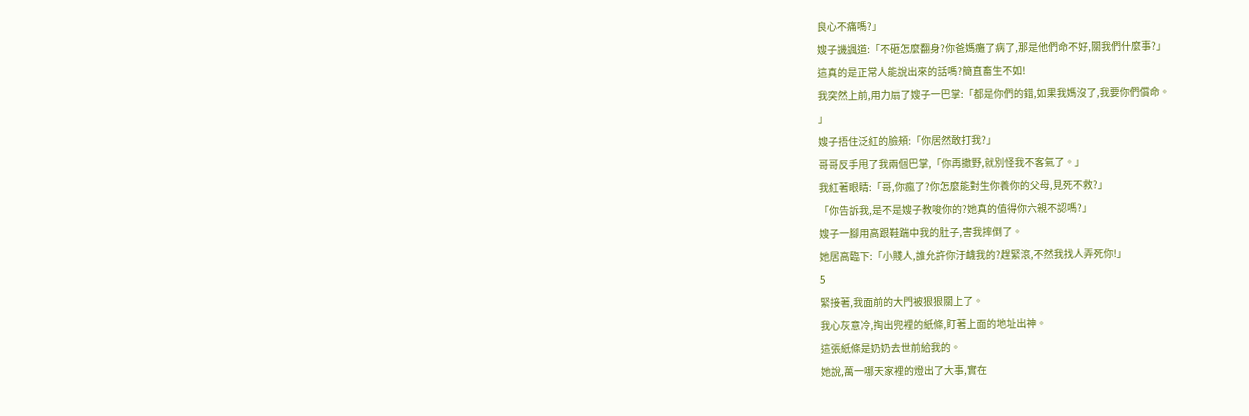良心不痛嗎?」
嫂子譏諷道:「不砸怎麼翻身?你爸媽癱了病了,那是他們命不好,關我們什麼事?」
這真的是正常人能說出來的話嗎?簡直畜生不如!
我突然上前,用力扇了嫂子一巴掌:「都是你們的錯,如果我媽沒了,我要你們償命。
」
嫂子捂住泛紅的臉頰:「你居然敢打我?」
哥哥反手甩了我兩個巴掌,「你再撒野,就別怪我不客氣了。」
我紅著眼睛:「哥,你瘋了?你怎麼能對生你養你的父母,見死不救?」
「你告訴我,是不是嫂子教唆你的?她真的值得你六親不認嗎?」
嫂子一腳用高跟鞋踹中我的肚子,害我摔倒了。
她居高臨下:「小賤人,誰允許你汙衊我的?趕緊滾,不然我找人弄死你!」
5
緊接著,我面前的大門被狠狠關上了。
我心灰意冷,掏出兜裡的紙條,盯著上面的地址出神。
這張紙條是奶奶去世前給我的。
她說,萬一哪天家裡的燈出了大事,實在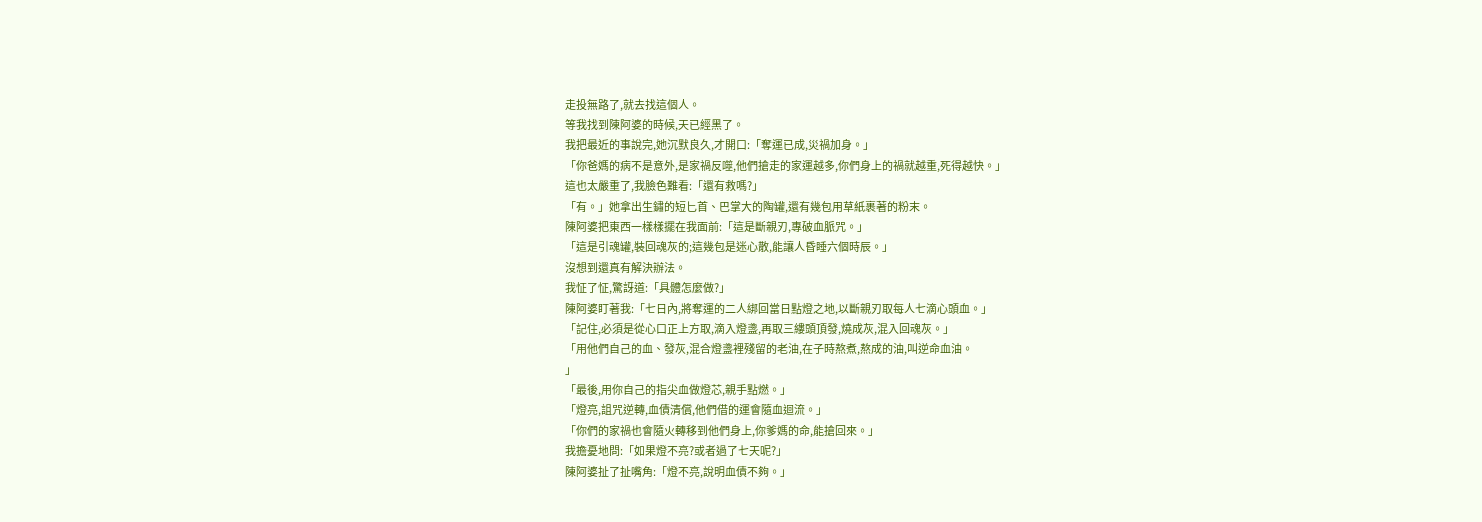走投無路了,就去找這個人。
等我找到陳阿婆的時候,天已經黑了。
我把最近的事說完,她沉默良久,才開口:「奪運已成,災禍加身。」
「你爸媽的病不是意外,是家禍反噬,他們搶走的家運越多,你們身上的禍就越重,死得越快。」
這也太嚴重了,我臉色難看:「還有救嗎?」
「有。」她拿出生鏽的短匕首、巴掌大的陶罐,還有幾包用草紙裹著的粉末。
陳阿婆把東西一樣樣擺在我面前:「這是斷親刃,專破血脈咒。」
「這是引魂罐,裝回魂灰的;這幾包是迷心散,能讓人昏睡六個時辰。」
沒想到還真有解決辦法。
我怔了怔,驚訝道:「具體怎麼做?」
陳阿婆盯著我:「七日內,將奪運的二人綁回當日點燈之地,以斷親刃取每人七滴心頭血。」
「記住,必須是從心口正上方取,滴入燈盞,再取三縷頭頂發,燒成灰,混入回魂灰。」
「用他們自己的血、發灰,混合燈盞裡殘留的老油,在子時熬煮,熬成的油,叫逆命血油。
」
「最後,用你自己的指尖血做燈芯,親手點燃。」
「燈亮,詛咒逆轉,血債清償,他們借的運會隨血迴流。」
「你們的家禍也會隨火轉移到他們身上,你爹媽的命,能搶回來。」
我擔憂地問:「如果燈不亮?或者過了七天呢?」
陳阿婆扯了扯嘴角:「燈不亮,說明血債不夠。」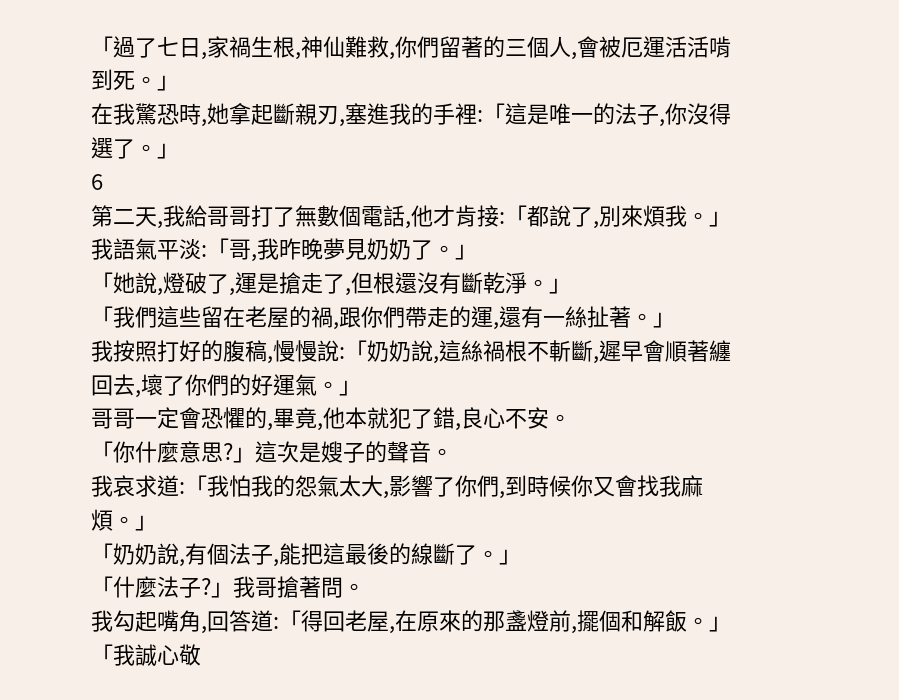「過了七日,家禍生根,神仙難救,你們留著的三個人,會被厄運活活啃到死。」
在我驚恐時,她拿起斷親刃,塞進我的手裡:「這是唯一的法子,你沒得選了。」
6
第二天,我給哥哥打了無數個電話,他才肯接:「都說了,別來煩我。」
我語氣平淡:「哥,我昨晚夢見奶奶了。」
「她說,燈破了,運是搶走了,但根還沒有斷乾淨。」
「我們這些留在老屋的禍,跟你們帶走的運,還有一絲扯著。」
我按照打好的腹稿,慢慢說:「奶奶說,這絲禍根不斬斷,遲早會順著纏回去,壞了你們的好運氣。」
哥哥一定會恐懼的,畢竟,他本就犯了錯,良心不安。
「你什麼意思?」這次是嫂子的聲音。
我哀求道:「我怕我的怨氣太大,影響了你們,到時候你又會找我麻煩。」
「奶奶說,有個法子,能把這最後的線斷了。」
「什麼法子?」我哥搶著問。
我勾起嘴角,回答道:「得回老屋,在原來的那盞燈前,擺個和解飯。」
「我誠心敬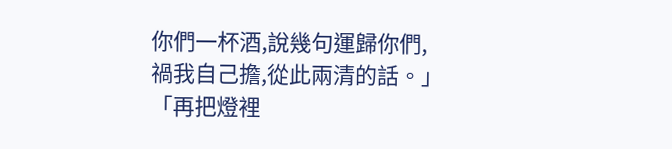你們一杯酒,說幾句運歸你們,禍我自己擔,從此兩清的話。」
「再把燈裡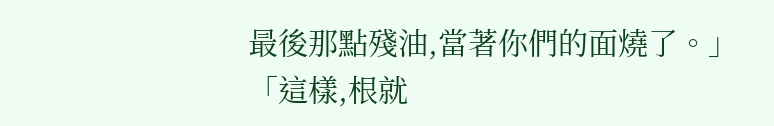最後那點殘油,當著你們的面燒了。」
「這樣,根就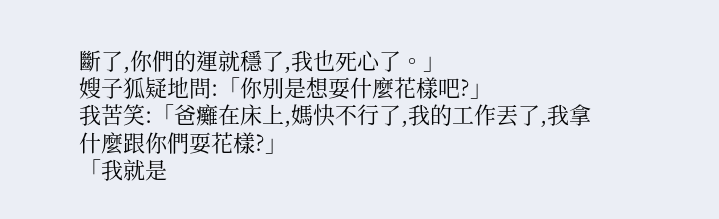斷了,你們的運就穩了,我也死心了。」
嫂子狐疑地問:「你別是想耍什麼花樣吧?」
我苦笑:「爸癱在床上,媽快不行了,我的工作丟了,我拿什麼跟你們耍花樣?」
「我就是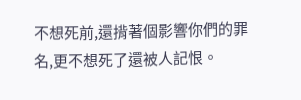不想死前,還揹著個影響你們的罪名,更不想死了還被人記恨。